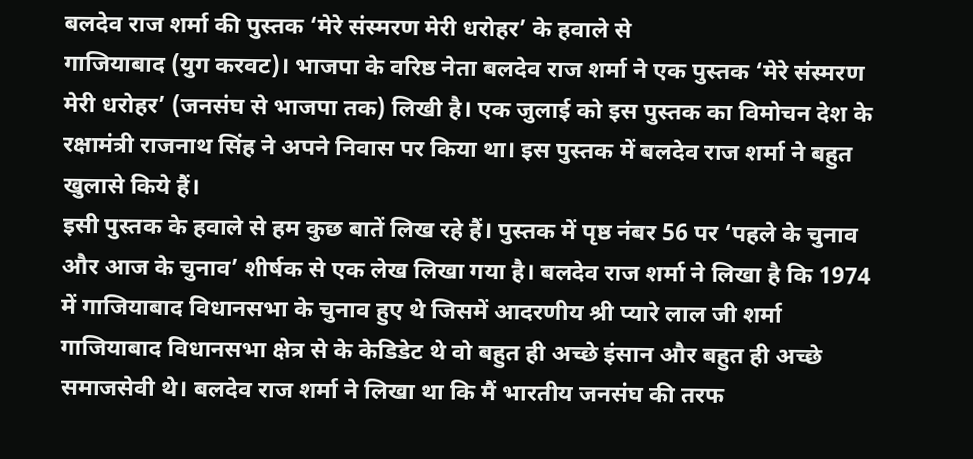बलदेव राज शर्मा की पुस्तक ‘मेरे संस्मरण मेरी धरोहर’ के हवाले से
गाजियाबाद (युग करवट)। भाजपा के वरिष्ठ नेता बलदेव राज शर्मा ने एक पुस्तक ‘मेरे संस्मरण मेरी धरोहर’ (जनसंघ से भाजपा तक) लिखी है। एक जुलाई को इस पुस्तक का विमोचन देश के रक्षामंत्री राजनाथ सिंह ने अपने निवास पर किया था। इस पुस्तक में बलदेव राज शर्मा ने बहुत खुलासे किये हैं।
इसी पुस्तक के हवाले से हम कुछ बातें लिख रहे हैं। पुस्तक में पृष्ठ नंबर 56 पर ‘पहले के चुनाव और आज के चुनाव’ शीर्षक से एक लेख लिखा गया है। बलदेव राज शर्मा ने लिखा है कि 1974 में गाजियाबाद विधानसभा के चुनाव हुए थे जिसमें आदरणीय श्री प्यारे लाल जी शर्मा गाजियाबाद विधानसभा क्षेत्र से के केडिडेट थे वो बहुत ही अच्छे इंसान और बहुत ही अच्छे समाजसेवी थे। बलदेव राज शर्मा ने लिखा था कि मैं भारतीय जनसंघ की तरफ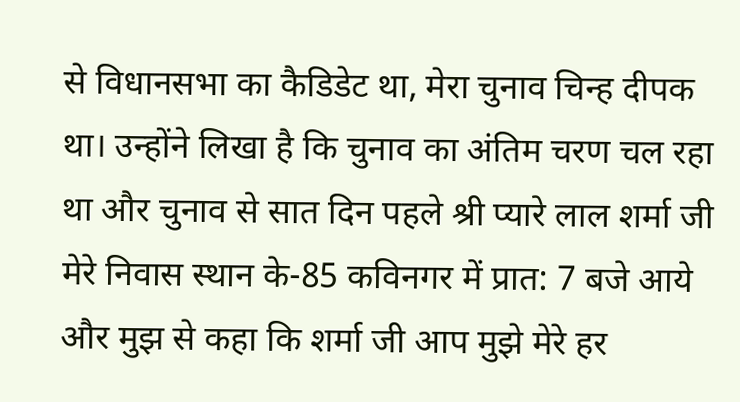से विधानसभा का कैडिडेट था, मेरा चुनाव चिन्ह दीपक था। उन्होंने लिखा है कि चुनाव का अंतिम चरण चल रहा था और चुनाव से सात दिन पहले श्री प्यारे लाल शर्मा जी मेरे निवास स्थान के-85 कविनगर में प्रात: 7 बजे आये और मुझ से कहा कि शर्मा जी आप मुझे मेरे हर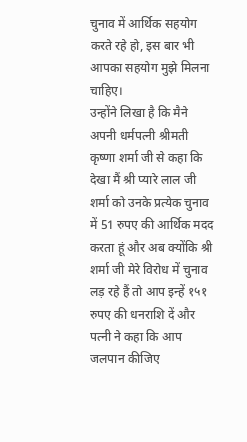चुनाव में आर्थिक सहयोग करते रहे हो, इस बार भी आपका सहयोग मुझे मिलना चाहिए।
उन्होंने लिखा है कि मैने अपनी धर्मपत्नी श्रीमती कृष्णा शर्मा जी से कहा कि देखा मैं श्री प्यारे लाल जी शर्मा को उनके प्रत्येक चुनाव में 51 रुपए की आर्थिक मदद करता हूं और अब क्योंकि श्री शर्मा जी मेरे विरोध में चुनाव लड़ रहे हैं तो आप इन्हें १५१ रुपए की धनराशि दें और पत्नी ने कहा कि आप जलपान कीजिए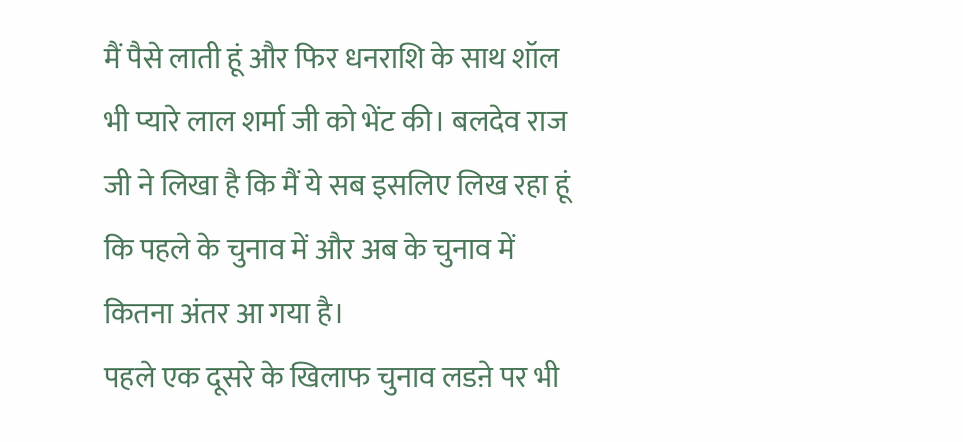मैं पैसे लाती हूं और फिर धनराशि के साथ शॉल भी प्यारे लाल शर्मा जी को भेंट की। बलदेव राज जी ने लिखा है कि मैं ये सब इसलिए लिख रहा हूं कि पहले के चुनाव में और अब के चुनाव में कितना अंतर आ गया है।
पहले एक दूसरे के खिलाफ चुनाव लडऩे पर भी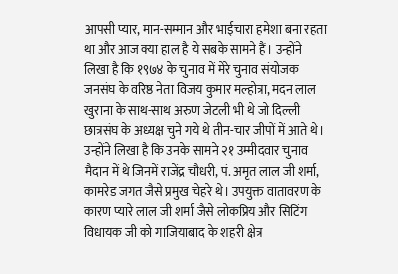आपसी प्यार, मान-सम्मान और भाईचारा हमेशा बना रहता था और आज क्या हाल है ये सबके सामने हैं। उन्होंने लिखा है कि १९७४ के चुनाव में मेरे चुनाव संयोजक जनसंघ के वरिष्ठ नेता विजय कुमार मल्होत्रा, मदन लाल खुराना के साथ-साथ अरुण जेटली भी थे जो दिल्ली छात्रसंघ के अध्यक्ष चुने गये थे तीन-चार जीपों में आते थे। उन्होंने लिखा है कि उनके सामने २१ उम्मीदवार चुनाव मैदान में थे जिनमें राजेंद्र चौधरी, पं. अमृत लाल जी शर्मा, कामरेड जगत जैसे प्रमुख चेहरे थे। उपयुक्त वातावरण के कारण प्यारे लाल जी शर्मा जैसे लोकप्रिय और सिटिंग विधायक जी को गाजियाबाद के शहरी क्षेत्र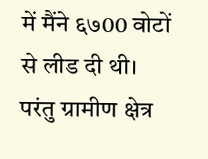में मैंने ६७00 वोटों से लीड दी थी। परंतु ग्रामीण क्षेत्र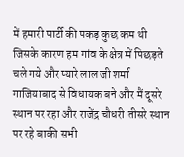में हमारी पार्टी की पकड़ कुछ कम थी जिसके कारण हम गांव के क्षेत्र में पिछड़ते चले गये और प्यारे लाल जी शर्मा गाजियाबाद से विधायक बने और मैं दूसरे स्थान पर रहा और राजेंद्र चौधरी तीसरे स्थान पर रहे बाकी सभी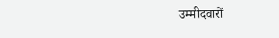उम्मीदवारों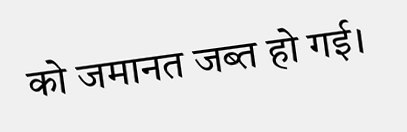को जमानत जब्त हो गई।